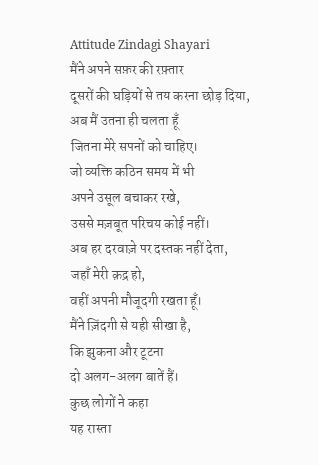Attitude Zindagi Shayari
मैंने अपने सफ़र की रफ़्तार
दूसरों की घड़ियों से तय करना छोड़ दिया,
अब मैं उतना ही चलता हूँ
जितना मेरे सपनों को चाहिए।
जो व्यक्ति कठिन समय में भी
अपने उसूल बचाकर रखे,
उससे मज़बूत परिचय कोई नहीं।
अब हर दरवाज़े पर दस्तक नहीं देता,
जहाँ मेरी क़द्र हो,
वहीं अपनी मौजूदगी रखता हूँ।
मैंने ज़िंदगी से यही सीखा है,
कि झुकना और टूटना
दो अलग-अलग बातें हैं।
कुछ लोगों ने कहा
यह रास्ता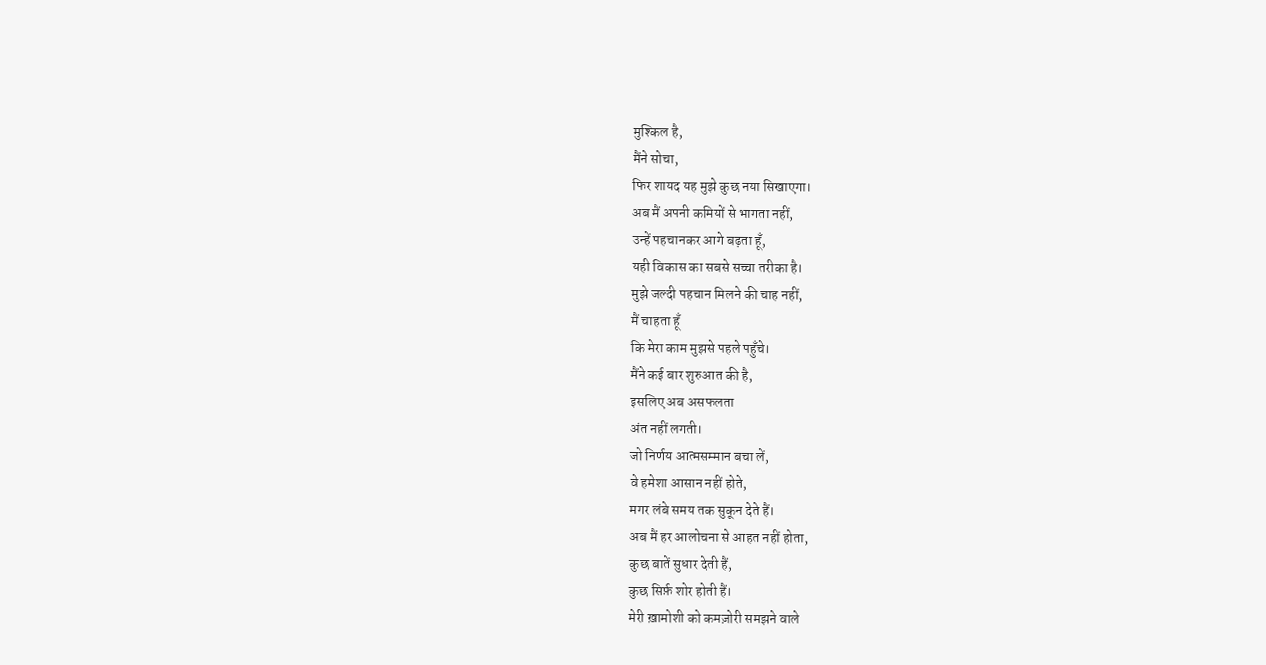मुश्किल है,
मैंने सोचा,
फिर शायद यह मुझे कुछ नया सिखाएगा।
अब मैं अपनी कमियों से भागता नहीं,
उन्हें पहचानकर आगे बढ़ता हूँ,
यही विकास का सबसे सच्चा तरीका है।
मुझे जल्दी पहचान मिलने की चाह नहीं,
मैं चाहता हूँ
कि मेरा काम मुझसे पहले पहुँचे।
मैंने कई बार शुरुआत की है,
इसलिए अब असफलता
अंत नहीं लगती।
जो निर्णय आत्मसम्मान बचा लें,
वे हमेशा आसान नहीं होते,
मगर लंबे समय तक सुकून देते हैं।
अब मैं हर आलोचना से आहत नहीं होता,
कुछ बातें सुधार देती हैं,
कुछ सिर्फ़ शोर होती हैं।
मेरी ख़ामोशी को कमज़ोरी समझने वाले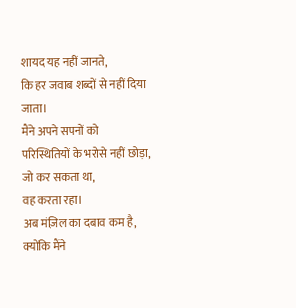शायद यह नहीं जानते,
कि हर जवाब शब्दों से नहीं दिया जाता।
मैंने अपने सपनों को
परिस्थितियों के भरोसे नहीं छोड़ा,
जो कर सकता था,
वह करता रहा।
अब मंज़िल का दबाव कम है,
क्योंकि मैंने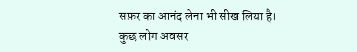सफ़र का आनंद लेना भी सीख लिया है।
कुछ लोग अवसर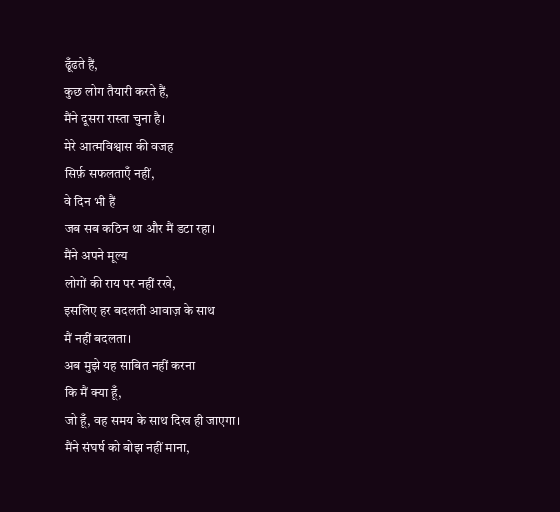ढूँढते हैं,
कुछ लोग तैयारी करते हैं,
मैंने दूसरा रास्ता चुना है।
मेरे आत्मविश्वास की वजह
सिर्फ़ सफलताएँ नहीं,
वे दिन भी हैं
जब सब कठिन था और मैं डटा रहा।
मैंने अपने मूल्य
लोगों की राय पर नहीं रखे,
इसलिए हर बदलती आवाज़ के साथ
मैं नहीं बदलता।
अब मुझे यह साबित नहीं करना
कि मैं क्या हूँ,
जो हूँ, वह समय के साथ दिख ही जाएगा।
मैंने संघर्ष को बोझ नहीं माना,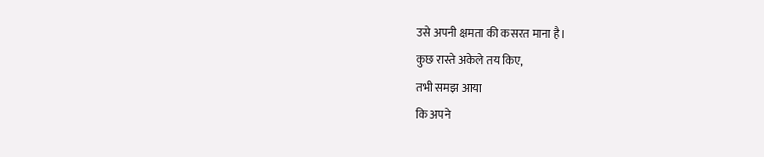उसे अपनी क्षमता की कसरत माना है।
कुछ रास्ते अकेले तय किए,
तभी समझ आया
कि अपने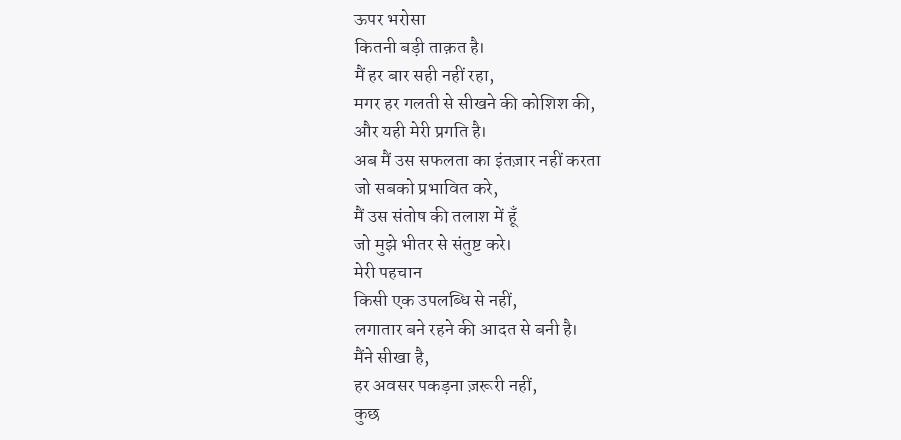ऊपर भरोसा
कितनी बड़ी ताक़त है।
मैं हर बार सही नहीं रहा,
मगर हर गलती से सीखने की कोशिश की,
और यही मेरी प्रगति है।
अब मैं उस सफलता का इंतज़ार नहीं करता
जो सबको प्रभावित करे,
मैं उस संतोष की तलाश में हूँ
जो मुझे भीतर से संतुष्ट करे।
मेरी पहचान
किसी एक उपलब्धि से नहीं,
लगातार बने रहने की आदत से बनी है।
मैंने सीखा है,
हर अवसर पकड़ना ज़रूरी नहीं,
कुछ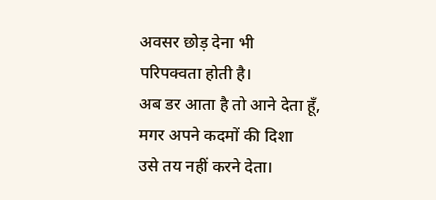अवसर छोड़ देना भी
परिपक्वता होती है।
अब डर आता है तो आने देता हूँ,
मगर अपने कदमों की दिशा
उसे तय नहीं करने देता।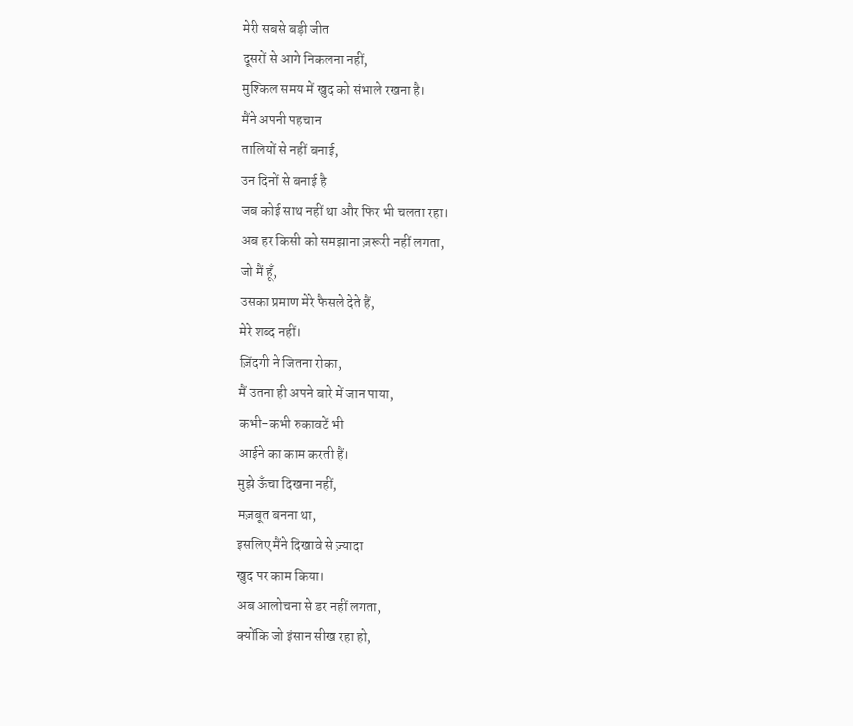मेरी सबसे बड़ी जीत
दूसरों से आगे निकलना नहीं,
मुश्किल समय में खुद को संभाले रखना है।
मैंने अपनी पहचान
तालियों से नहीं बनाई,
उन दिनों से बनाई है
जब कोई साथ नहीं था और फिर भी चलता रहा।
अब हर किसी को समझाना ज़रूरी नहीं लगता,
जो मैं हूँ,
उसका प्रमाण मेरे फैसले देते हैं,
मेरे शब्द नहीं।
ज़िंदगी ने जितना रोका,
मैं उतना ही अपने बारे में जान पाया,
कभी-कभी रुकावटें भी
आईने का काम करती हैं।
मुझे ऊँचा दिखना नहीं,
मज़बूत बनना था,
इसलिए मैंने दिखावे से ज़्यादा
खुद पर काम किया।
अब आलोचना से डर नहीं लगता,
क्योंकि जो इंसान सीख रहा हो,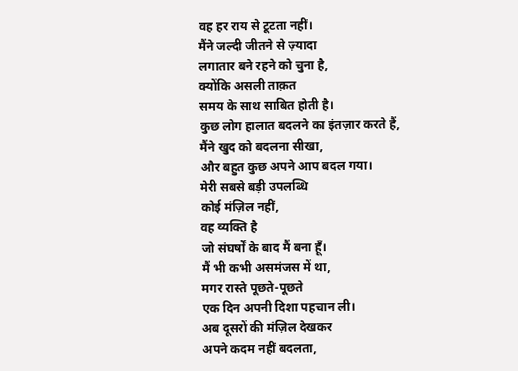वह हर राय से टूटता नहीं।
मैंने जल्दी जीतने से ज़्यादा
लगातार बने रहने को चुना है,
क्योंकि असली ताक़त
समय के साथ साबित होती है।
कुछ लोग हालात बदलने का इंतज़ार करते हैं,
मैंने खुद को बदलना सीखा,
और बहुत कुछ अपने आप बदल गया।
मेरी सबसे बड़ी उपलब्धि
कोई मंज़िल नहीं,
वह व्यक्ति है
जो संघर्षों के बाद मैं बना हूँ।
मैं भी कभी असमंजस में था,
मगर रास्ते पूछते-पूछते
एक दिन अपनी दिशा पहचान ली।
अब दूसरों की मंज़िल देखकर
अपने कदम नहीं बदलता,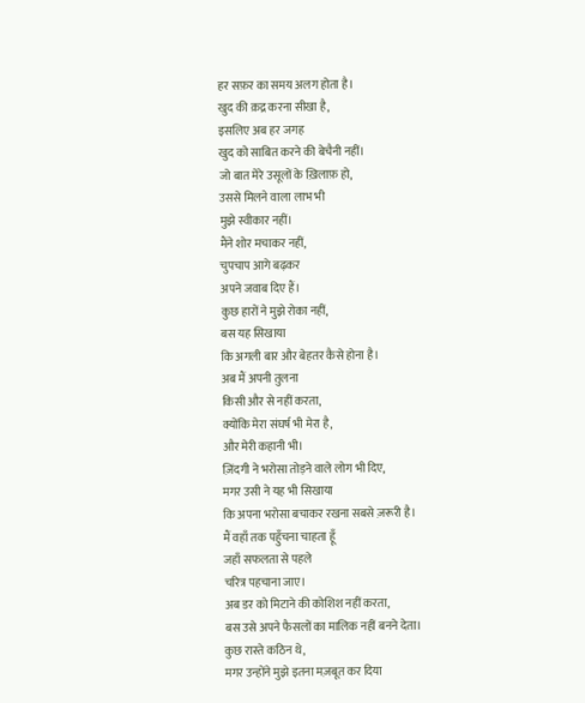हर सफ़र का समय अलग होता है।
खुद की क़द्र करना सीखा है,
इसलिए अब हर जगह
खुद को साबित करने की बेचैनी नहीं।
जो बात मेरे उसूलों के ख़िलाफ़ हो,
उससे मिलने वाला लाभ भी
मुझे स्वीकार नहीं।
मैंने शोर मचाकर नहीं,
चुपचाप आगे बढ़कर
अपने जवाब दिए हैं।
कुछ हारों ने मुझे रोका नहीं,
बस यह सिखाया
कि अगली बार और बेहतर कैसे होना है।
अब मैं अपनी तुलना
किसी और से नहीं करता,
क्योंकि मेरा संघर्ष भी मेरा है,
और मेरी कहानी भी।
ज़िंदगी ने भरोसा तोड़ने वाले लोग भी दिए,
मगर उसी ने यह भी सिखाया
कि अपना भरोसा बचाकर रखना सबसे ज़रूरी है।
मैं वहाँ तक पहुँचना चाहता हूँ
जहाँ सफलता से पहले
चरित्र पहचाना जाए।
अब डर को मिटाने की कोशिश नहीं करता,
बस उसे अपने फैसलों का मालिक नहीं बनने देता।
कुछ रास्ते कठिन थे,
मगर उन्होंने मुझे इतना मज़बूत कर दिया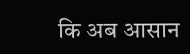कि अब आसान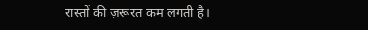रास्तों की ज़रूरत कम लगती है।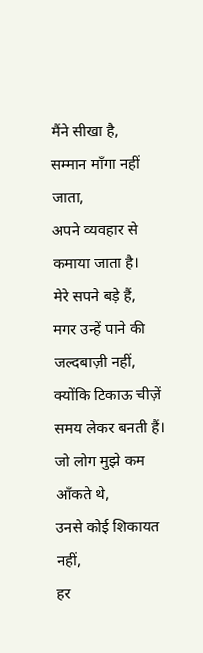मैंने सीखा है,
सम्मान माँगा नहीं जाता,
अपने व्यवहार से कमाया जाता है।
मेरे सपने बड़े हैं,
मगर उन्हें पाने की जल्दबाज़ी नहीं,
क्योंकि टिकाऊ चीज़ें
समय लेकर बनती हैं।
जो लोग मुझे कम आँकते थे,
उनसे कोई शिकायत नहीं,
हर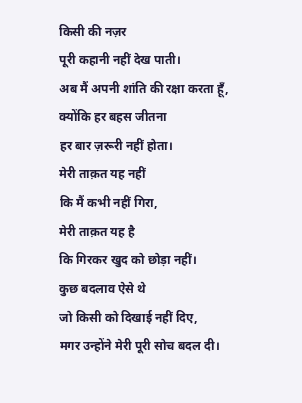किसी की नज़र
पूरी कहानी नहीं देख पाती।
अब मैं अपनी शांति की रक्षा करता हूँ,
क्योंकि हर बहस जीतना
हर बार ज़रूरी नहीं होता।
मेरी ताक़त यह नहीं
कि मैं कभी नहीं गिरा,
मेरी ताक़त यह है
कि गिरकर खुद को छोड़ा नहीं।
कुछ बदलाव ऐसे थे
जो किसी को दिखाई नहीं दिए,
मगर उन्होंने मेरी पूरी सोच बदल दी।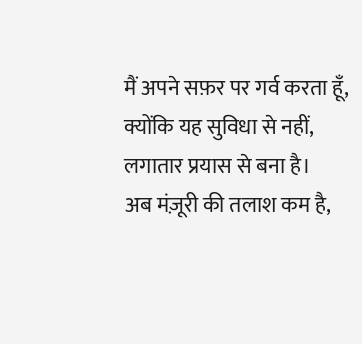मैं अपने सफ़र पर गर्व करता हूँ,
क्योंकि यह सुविधा से नहीं,
लगातार प्रयास से बना है।
अब मंज़ूरी की तलाश कम है,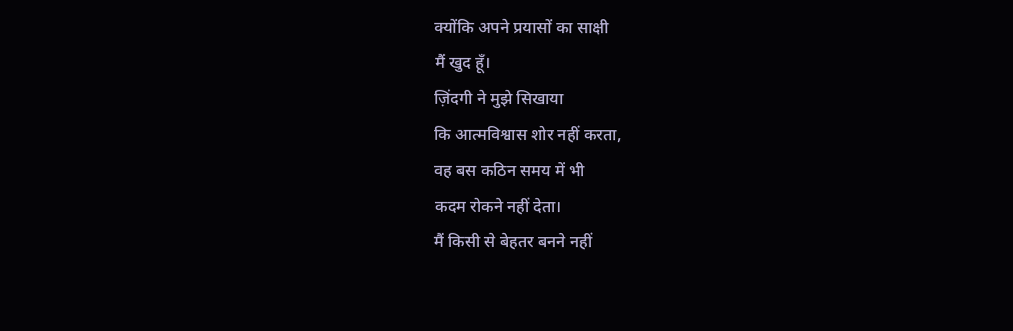क्योंकि अपने प्रयासों का साक्षी
मैं खुद हूँ।
ज़िंदगी ने मुझे सिखाया
कि आत्मविश्वास शोर नहीं करता,
वह बस कठिन समय में भी
कदम रोकने नहीं देता।
मैं किसी से बेहतर बनने नहीं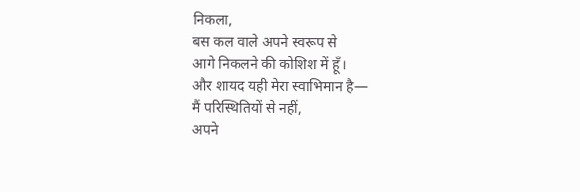निकला,
बस कल वाले अपने स्वरूप से
आगे निकलने की कोशिश में हूँ।
और शायद यही मेरा स्वाभिमान है—
मैं परिस्थितियों से नहीं,
अपने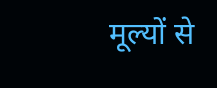मूल्यों से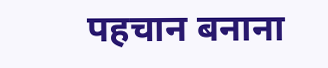पहचान बनाना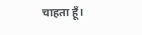चाहता हूँ।